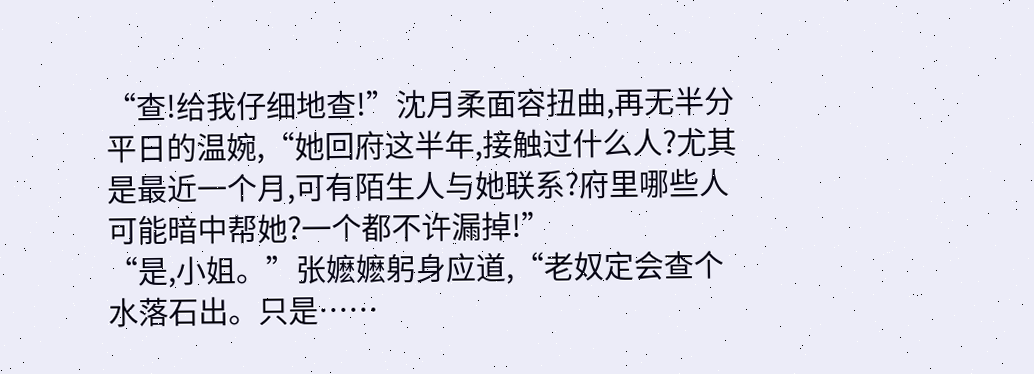“查!给我仔细地查!”沈月柔面容扭曲,再无半分平日的温婉,“她回府这半年,接触过什么人?尤其是最近一个月,可有陌生人与她联系?府里哪些人可能暗中帮她?一个都不许漏掉!”
“是,小姐。”张嬷嬷躬身应道,“老奴定会查个水落石出。只是……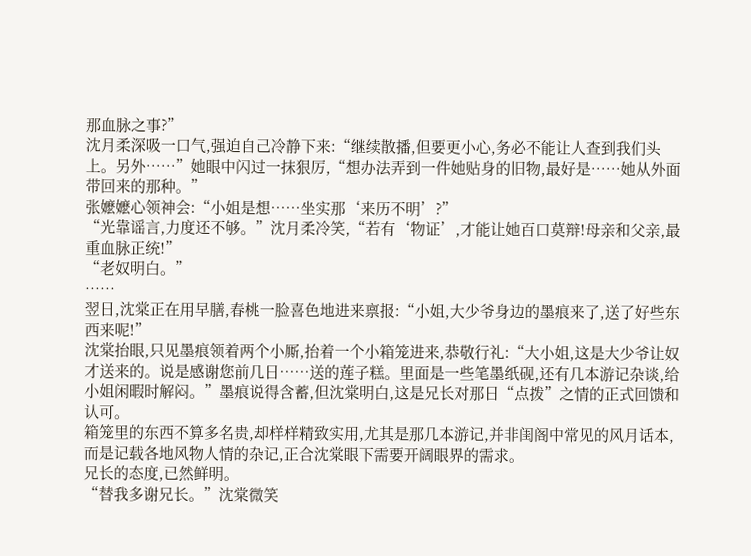那血脉之事?”
沈月柔深吸一口气,强迫自己冷静下来:“继续散播,但要更小心,务必不能让人查到我们头上。另外……”她眼中闪过一抹狠厉,“想办法弄到一件她贴身的旧物,最好是……她从外面带回来的那种。”
张嬷嬷心领神会:“小姐是想……坐实那‘来历不明’?”
“光靠谣言,力度还不够。”沈月柔冷笑,“若有‘物证’,才能让她百口莫辩!母亲和父亲,最重血脉正统!”
“老奴明白。”
……
翌日,沈棠正在用早膳,春桃一脸喜色地进来禀报:“小姐,大少爷身边的墨痕来了,送了好些东西来呢!”
沈棠抬眼,只见墨痕领着两个小厮,抬着一个小箱笼进来,恭敬行礼:“大小姐,这是大少爷让奴才送来的。说是感谢您前几日……送的莲子糕。里面是一些笔墨纸砚,还有几本游记杂谈,给小姐闲暇时解闷。”墨痕说得含蓄,但沈棠明白,这是兄长对那日“点拨”之情的正式回馈和认可。
箱笼里的东西不算多名贵,却样样精致实用,尤其是那几本游记,并非闺阁中常见的风月话本,而是记载各地风物人情的杂记,正合沈棠眼下需要开阔眼界的需求。
兄长的态度,已然鲜明。
“替我多谢兄长。”沈棠微笑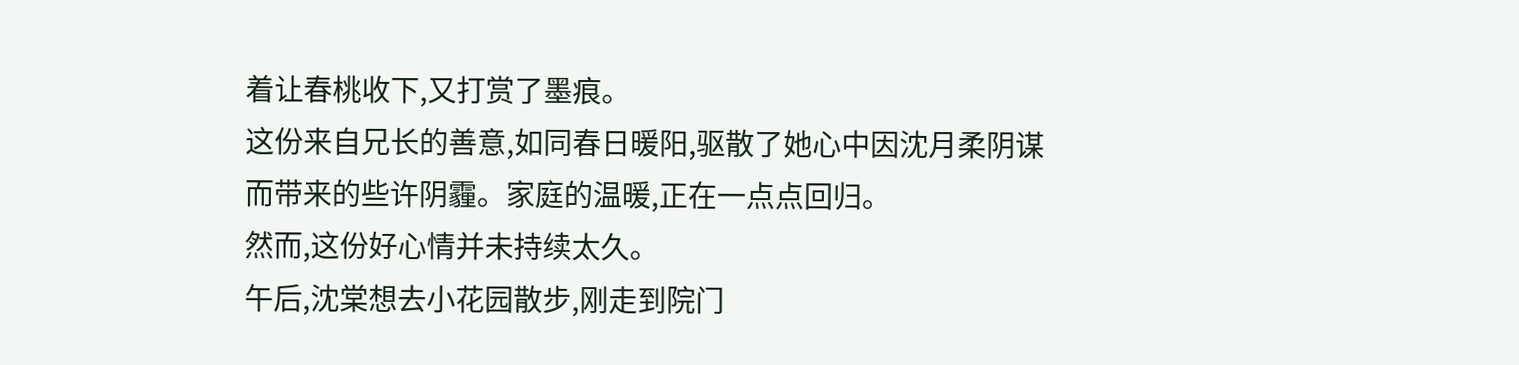着让春桃收下,又打赏了墨痕。
这份来自兄长的善意,如同春日暖阳,驱散了她心中因沈月柔阴谋而带来的些许阴霾。家庭的温暖,正在一点点回归。
然而,这份好心情并未持续太久。
午后,沈棠想去小花园散步,刚走到院门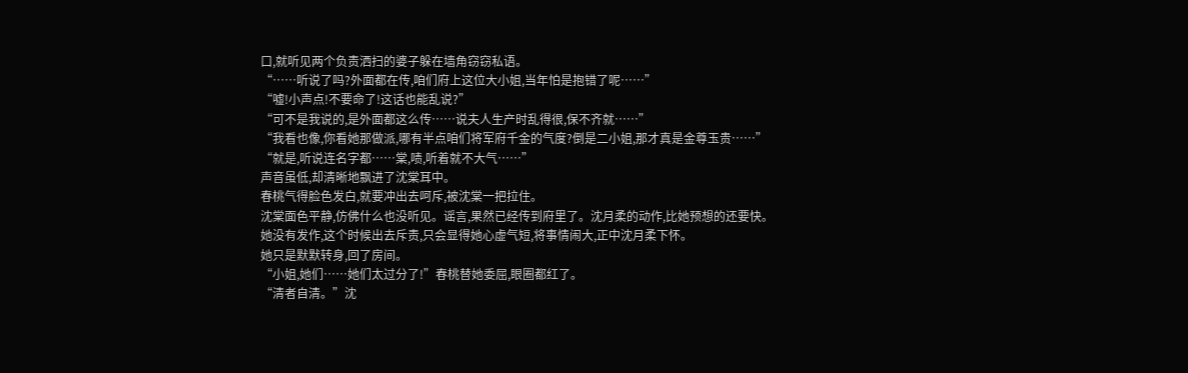口,就听见两个负责洒扫的婆子躲在墙角窃窃私语。
“……听说了吗?外面都在传,咱们府上这位大小姐,当年怕是抱错了呢……”
“嘘!小声点!不要命了!这话也能乱说?”
“可不是我说的,是外面都这么传……说夫人生产时乱得很,保不齐就……”
“我看也像,你看她那做派,哪有半点咱们将军府千金的气度?倒是二小姐,那才真是金尊玉贵……”
“就是,听说连名字都……棠,啧,听着就不大气……”
声音虽低,却清晰地飘进了沈棠耳中。
春桃气得脸色发白,就要冲出去呵斥,被沈棠一把拉住。
沈棠面色平静,仿佛什么也没听见。谣言,果然已经传到府里了。沈月柔的动作,比她预想的还要快。
她没有发作,这个时候出去斥责,只会显得她心虚气短,将事情闹大,正中沈月柔下怀。
她只是默默转身,回了房间。
“小姐,她们……她们太过分了!”春桃替她委屈,眼圈都红了。
“清者自清。”沈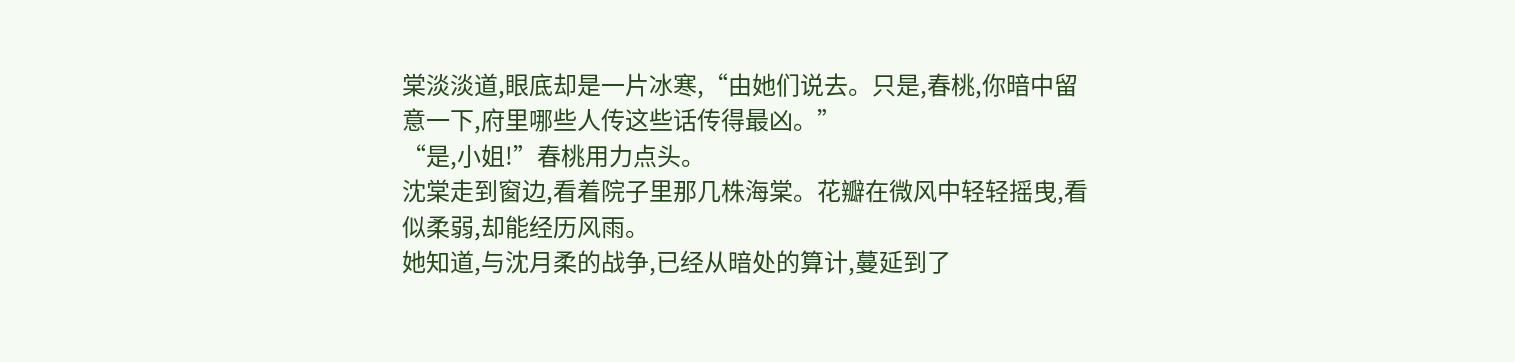棠淡淡道,眼底却是一片冰寒,“由她们说去。只是,春桃,你暗中留意一下,府里哪些人传这些话传得最凶。”
“是,小姐!”春桃用力点头。
沈棠走到窗边,看着院子里那几株海棠。花瓣在微风中轻轻摇曳,看似柔弱,却能经历风雨。
她知道,与沈月柔的战争,已经从暗处的算计,蔓延到了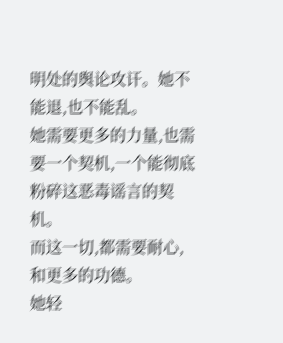明处的舆论攻讦。她不能退,也不能乱。
她需要更多的力量,也需要一个契机,一个能彻底粉碎这恶毒谣言的契机。
而这一切,都需要耐心,和更多的功德。
她轻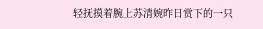轻抚摸着腕上苏清婉昨日赏下的一只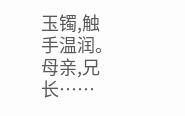玉镯,触手温润。
母亲,兄长……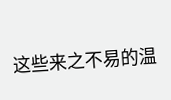这些来之不易的温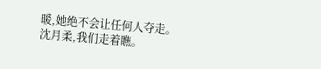暖,她绝不会让任何人夺走。
沈月柔,我们走着瞧。